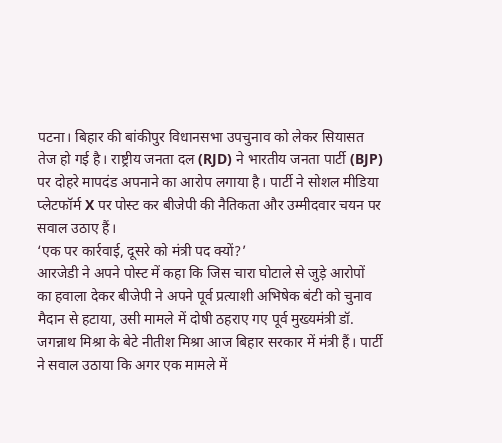पटना। बिहार की बांकीपुर विधानसभा उपचुनाव को लेकर सियासत तेज हो गई है। राष्ट्रीय जनता दल (RJD) ने भारतीय जनता पार्टी (BJP) पर दोहरे मापदंड अपनाने का आरोप लगाया है। पार्टी ने सोशल मीडिया प्लेटफॉर्म X पर पोस्ट कर बीजेपी की नैतिकता और उम्मीदवार चयन पर सवाल उठाए हैं।
‘एक पर कार्रवाई, दूसरे को मंत्री पद क्यों?’
आरजेडी ने अपने पोस्ट में कहा कि जिस चारा घोटाले से जुड़े आरोपों का हवाला देकर बीजेपी ने अपने पूर्व प्रत्याशी अभिषेक बंटी को चुनाव मैदान से हटाया, उसी मामले में दोषी ठहराए गए पूर्व मुख्यमंत्री डॉ. जगन्नाथ मिश्रा के बेटे नीतीश मिश्रा आज बिहार सरकार में मंत्री हैं। पार्टी ने सवाल उठाया कि अगर एक मामले में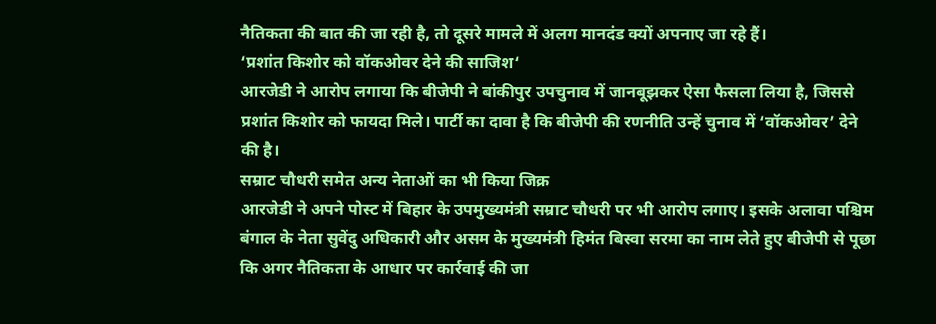नैतिकता की बात की जा रही है, तो दूसरे मामले में अलग मानदंड क्यों अपनाए जा रहे हैं।
‘प्रशांत किशोर को वॉकओवर देने की साजिश‘
आरजेडी ने आरोप लगाया कि बीजेपी ने बांकीपुर उपचुनाव में जानबूझकर ऐसा फैसला लिया है, जिससे प्रशांत किशोर को फायदा मिले। पार्टी का दावा है कि बीजेपी की रणनीति उन्हें चुनाव में ‘वॉकओवर’ देने की है।
सम्राट चौधरी समेत अन्य नेताओं का भी किया जिक्र
आरजेडी ने अपने पोस्ट में बिहार के उपमुख्यमंत्री सम्राट चौधरी पर भी आरोप लगाए। इसके अलावा पश्चिम बंगाल के नेता सुवेंदु अधिकारी और असम के मुख्यमंत्री हिमंत बिस्वा सरमा का नाम लेते हुए बीजेपी से पूछा कि अगर नैतिकता के आधार पर कार्रवाई की जा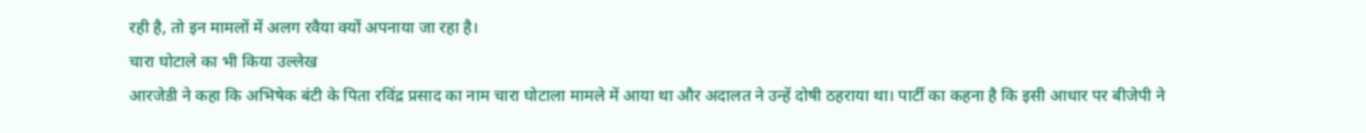रही है, तो इन मामलों में अलग रवैया क्यों अपनाया जा रहा है।
चारा घोटाले का भी किया उल्लेख
आरजेडी ने कहा कि अभिषेक बंटी के पिता रविंद्र प्रसाद का नाम चारा घोटाला मामले में आया था और अदालत ने उन्हें दोषी ठहराया था। पार्टी का कहना है कि इसी आधार पर बीजेपी ने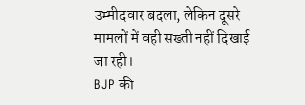उम्मीदवार बदला, लेकिन दूसरे मामलों में वही सख्ती नहीं दिखाई जा रही।
BJP की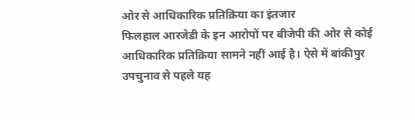ओर से आधिकारिक प्रतिक्रिया का इंतजार
फिलहाल आरजेडी के इन आरोपों पर बीजेपी की ओर से कोई आधिकारिक प्रतिक्रिया सामने नहीं आई है। ऐसे में बांकीपुर उपचुनाव से पहले यह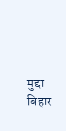मुद्दा बिहार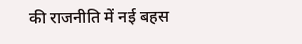की राजनीति में नई बहस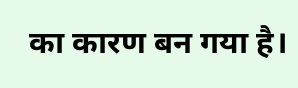का कारण बन गया है।